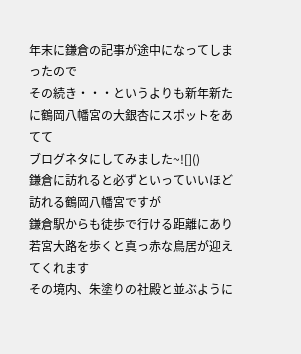年末に鎌倉の記事が途中になってしまったので
その続き・・・というよりも新年新たに鶴岡八幡宮の大銀杏にスポットをあてて
ブログネタにしてみました~![]()
鎌倉に訪れると必ずといっていいほど訪れる鶴岡八幡宮ですが
鎌倉駅からも徒歩で行ける距離にあり
若宮大路を歩くと真っ赤な鳥居が迎えてくれます
その境内、朱塗りの社殿と並ぶように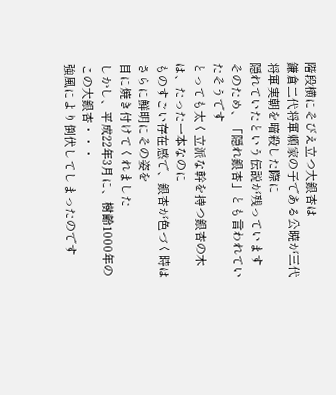階段横にそびえ立つ大銀杏は
鎌倉二代将軍頼家の子である公暁が三代将軍実朝を暗殺した際に
隠れていたという伝説が残っています
そのため、「隠れ銀杏」とも言われていたそうです
とっても太く立派な幹を持つ銀杏の木は、たった一本なのに
ものすごい存在感で、銀杏が色づく時はさらに鮮明にその姿を
目に焼き付けてくれました
しかし、平成22年3月に、樹齢1000年のこの大銀杏・・・
強風により倒伏してしまったのです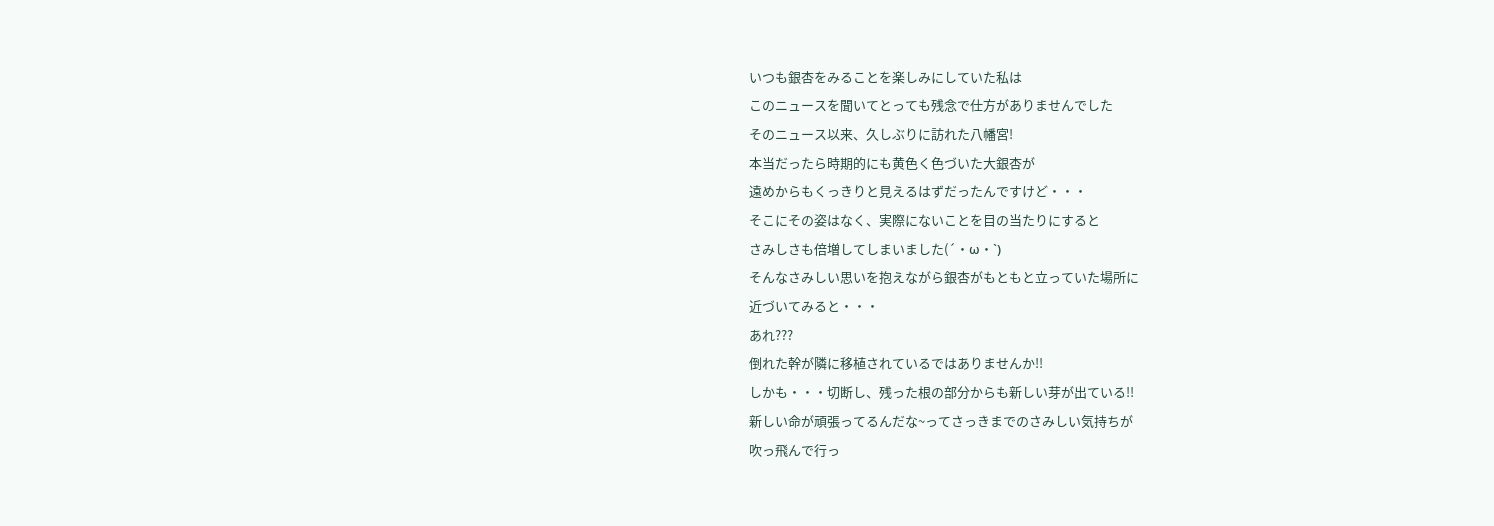いつも銀杏をみることを楽しみにしていた私は
このニュースを聞いてとっても残念で仕方がありませんでした
そのニュース以来、久しぶりに訪れた八幡宮!
本当だったら時期的にも黄色く色づいた大銀杏が
遠めからもくっきりと見えるはずだったんですけど・・・
そこにその姿はなく、実際にないことを目の当たりにすると
さみしさも倍増してしまいました(´・ω・`)
そんなさみしい思いを抱えながら銀杏がもともと立っていた場所に
近づいてみると・・・
あれ???
倒れた幹が隣に移植されているではありませんか!!
しかも・・・切断し、残った根の部分からも新しい芽が出ている!!
新しい命が頑張ってるんだな~ってさっきまでのさみしい気持ちが
吹っ飛んで行っ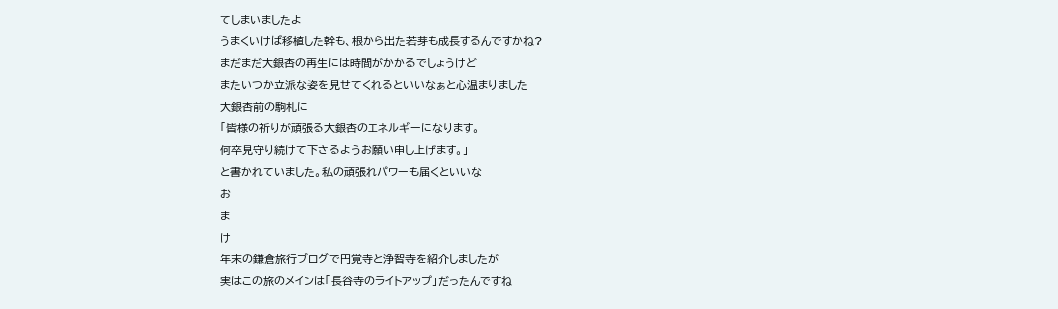てしまいましたよ
うまくいけば移植した幹も、根から出た若芽も成長するんですかね?
まだまだ大銀杏の再生には時間がかかるでしょうけど
またいつか立派な姿を見せてくれるといいなぁと心温まりました
大銀杏前の駒札に
「皆様の祈りが頑張る大銀杏のエネルギーになります。
何卒見守り続けて下さるようお願い申し上げます。」
と書かれていました。私の頑張れパワーも届くといいな
お
ま
け
年末の鎌倉旅行ブログで円覚寺と浄智寺を紹介しましたが
実はこの旅のメインは「長谷寺のライトアップ」だったんですね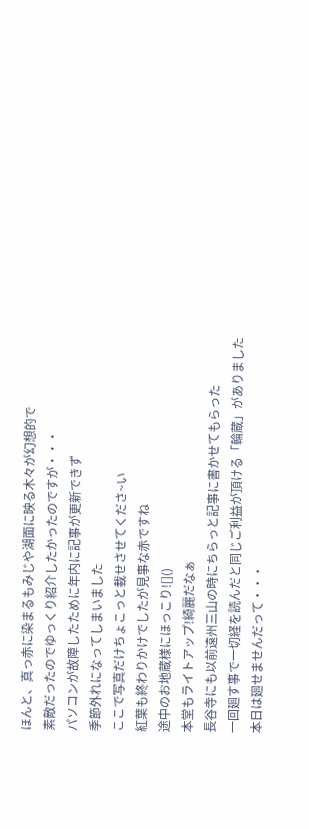ほんと、真っ赤に染まるもみじや湖面に映る木々が幻想的で
素敵だったのでゆっくり紹介したかったのですが・・・
パソコンが故障したために年内に記事が更新できず
季節外れになってしまいました
ここで写真だけちょこっと載せさせてくださ~い
紅葉も終わりかけでしたが見事な赤ですね
途中のお地蔵様にほっこり![]()
本堂もライトアップ!綺麗だなぁ
長谷寺にも以前遠州三山の時にちらっと記事に書かせてもらった
一回廻す事で一切経を読んだと同じご利益が頂ける「輪蔵」がありました
本日は廻せませんだって・・・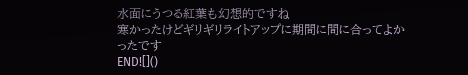水面にうつる紅葉も幻想的ですね
寒かったけどギリギリライトアップに期間に間に合ってよかったです
END![]()